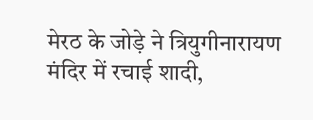मेरठ के जोड़े ने त्रियुगीनारायण मंदिर में रचाई शादी,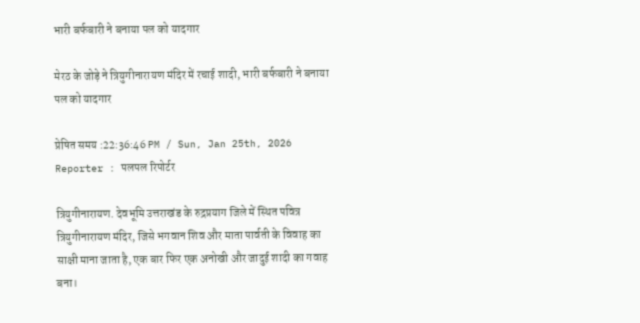भारी बर्फबारी ने बनाया पल को यादगार

मेरठ के जोड़े ने त्रियुगीनारायण मंदिर में रचाई शादी, भारी बर्फबारी ने बनाया पल को यादगार

प्रेषित समय :22:36:46 PM / Sun, Jan 25th, 2026
Reporter : पलपल रिपोर्टर

त्रियुगीनारायण. देवभूमि उत्तराखंड के रुद्रप्रयाग जिले में स्थित पवित्र त्रियुगीनारायण मंदिर, जिसे भगवान शिव और माता पार्वती के विवाह का साक्षी माना जाता है, एक बार फिर एक अनोखी और जादुई शादी का गवाह बना।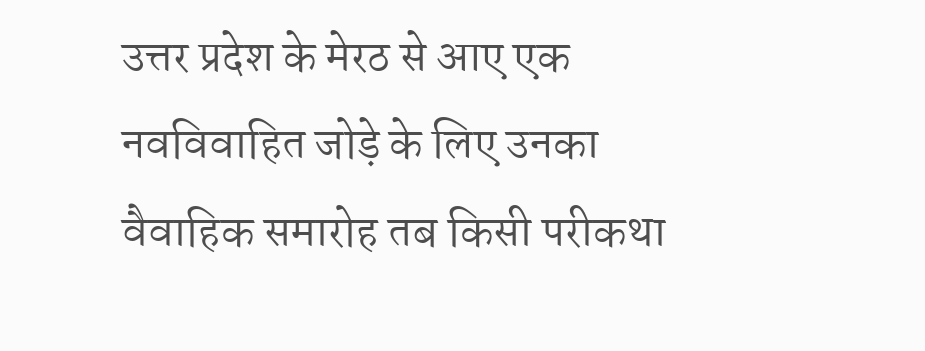उत्तर प्रदेश के मेरठ से आए एक नवविवाहित जोड़े के लिए उनका वैवाहिक समारोह तब किसी परीकथा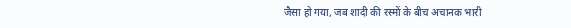जैसा हो गया, जब शादी की रस्मों के बीच अचानक भारी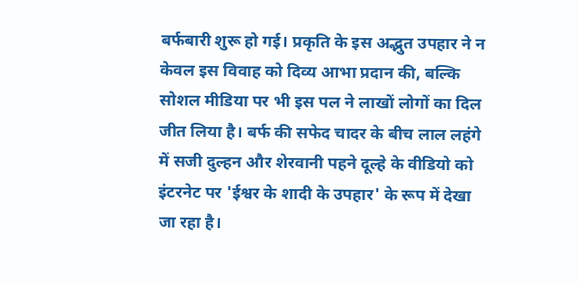बर्फबारी शुरू हो गई। प्रकृति के इस अद्भुत उपहार ने न केवल इस विवाह को दिव्य आभा प्रदान की, बल्कि सोशल मीडिया पर भी इस पल ने लाखों लोगों का दिल जीत लिया है। बर्फ की सफेद चादर के बीच लाल लहंगे में सजी दुल्हन और शेरवानी पहने दूल्हे के वीडियो को इंटरनेट पर 'ईश्वर के शादी के उपहार' के रूप में देखा जा रहा है।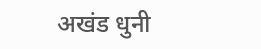अखंड धुनी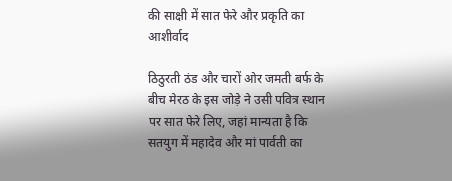की साक्षी में सात फेरे और प्रकृति का आशीर्वाद

ठिठुरती ठंड और चारों ओर जमती बर्फ के बीच मेरठ के इस जोड़े ने उसी पवित्र स्थान पर सात फेरे लिए, जहां मान्यता है कि सतयुग में महादेव और मां पार्वती का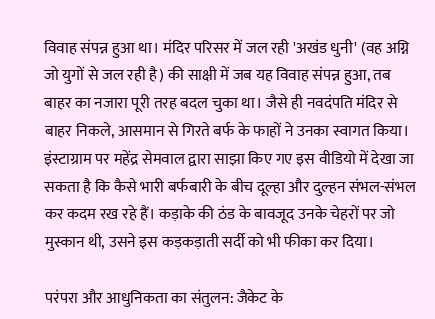विवाह संपन्न हुआ था। मंदिर परिसर में जल रही 'अखंड धुनी' (वह अग्नि जो युगों से जल रही है) की साक्षी में जब यह विवाह संपन्न हुआ, तब बाहर का नजारा पूरी तरह बदल चुका था। जैसे ही नवदंपति मंदिर से बाहर निकले, आसमान से गिरते बर्फ के फाहों ने उनका स्वागत किया। इंस्टाग्राम पर महेंद्र सेमवाल द्वारा साझा किए गए इस वीडियो में देखा जा सकता है कि कैसे भारी बर्फबारी के बीच दूल्हा और दुल्हन संभल-संभल कर कदम रख रहे हैं। कड़ाके की ठंड के बावजूद उनके चेहरों पर जो मुस्कान थी, उसने इस कड़कड़ाती सर्दी को भी फीका कर दिया।

परंपरा और आधुनिकता का संतुलन: जैकेट के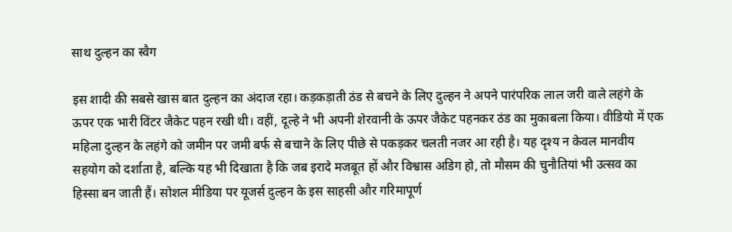साथ दुल्हन का स्वैग

इस शादी की सबसे खास बात दुल्हन का अंदाज रहा। कड़कड़ाती ठंड से बचने के लिए दुल्हन ने अपने पारंपरिक लाल जरी वाले लहंगे के ऊपर एक भारी विंटर जैकेट पहन रखी थी। वहीं, दूल्हे ने भी अपनी शेरवानी के ऊपर जैकेट पहनकर ठंड का मुकाबला किया। वीडियो में एक महिला दुल्हन के लहंगे को जमीन पर जमी बर्फ से बचाने के लिए पीछे से पकड़कर चलती नजर आ रही है। यह दृश्य न केवल मानवीय सहयोग को दर्शाता है, बल्कि यह भी दिखाता है कि जब इरादे मजबूत हों और विश्वास अडिग हो, तो मौसम की चुनौतियां भी उत्सव का हिस्सा बन जाती हैं। सोशल मीडिया पर यूजर्स दुल्हन के इस साहसी और गरिमापूर्ण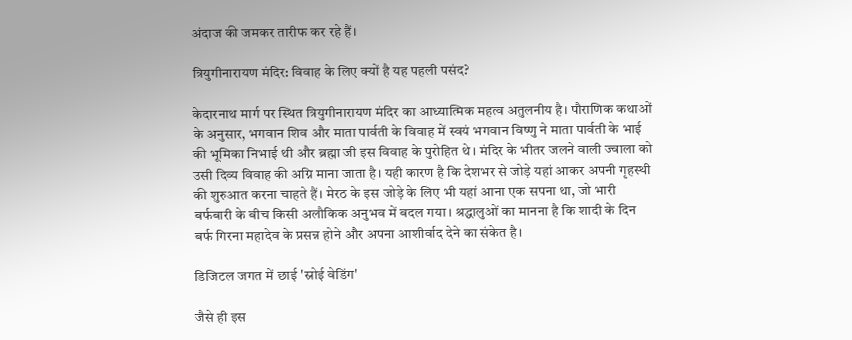अंदाज की जमकर तारीफ कर रहे हैं।

त्रियुगीनारायण मंदिर: विवाह के लिए क्यों है यह पहली पसंद?

केदारनाथ मार्ग पर स्थित त्रियुगीनारायण मंदिर का आध्यात्मिक महत्व अतुलनीय है। पौराणिक कथाओं के अनुसार, भगवान शिव और माता पार्वती के विवाह में स्वयं भगवान विष्णु ने माता पार्वती के भाई की भूमिका निभाई थी और ब्रह्मा जी इस विवाह के पुरोहित थे। मंदिर के भीतर जलने वाली ज्वाला को उसी दिव्य विवाह की अग्नि माना जाता है। यही कारण है कि देशभर से जोड़े यहां आकर अपनी गृहस्थी की शुरुआत करना चाहते हैं। मेरठ के इस जोड़े के लिए भी यहां आना एक सपना था, जो भारी बर्फबारी के बीच किसी अलौकिक अनुभव में बदल गया। श्रद्धालुओं का मानना है कि शादी के दिन बर्फ गिरना महादेव के प्रसन्न होने और अपना आशीर्वाद देने का संकेत है।

डिजिटल जगत में छाई 'स्नोई वेडिंग'

जैसे ही इस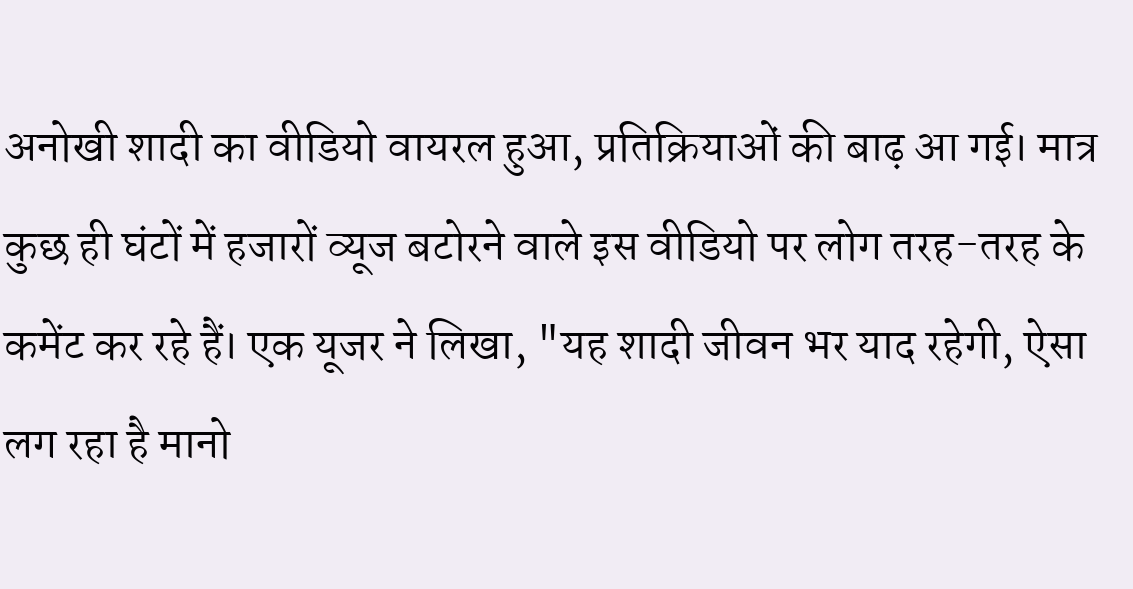अनोखी शादी का वीडियो वायरल हुआ, प्रतिक्रियाओं की बाढ़ आ गई। मात्र कुछ ही घंटों में हजारों व्यूज बटोरने वाले इस वीडियो पर लोग तरह-तरह के कमेंट कर रहे हैं। एक यूजर ने लिखा, "यह शादी जीवन भर याद रहेगी, ऐसा लग रहा है मानो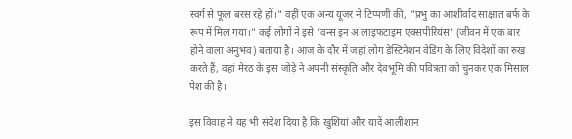स्वर्ग से फूल बरस रहे हों।" वहीं एक अन्य यूजर ने टिप्पणी की, "प्रभु का आशीर्वाद साक्षात बर्फ के रूप में मिल गया।" कई लोगों ने इसे 'वन्स इन अ लाइफटाइम एक्सपीरियंस' (जीवन में एक बार होने वाला अनुभव) बताया है। आज के दौर में जहां लोग डेस्टिनेशन वेडिंग के लिए विदेशों का रुख करते हैं, वहां मेरठ के इस जोड़े ने अपनी संस्कृति और देवभूमि की पवित्रता को चुनकर एक मिसाल पेश की है।

इस विवाह ने यह भी संदेश दिया है कि खुशियां और यादें आलीशान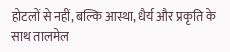होटलों से नहीं, बल्कि आस्था, धैर्य और प्रकृति के साथ तालमेल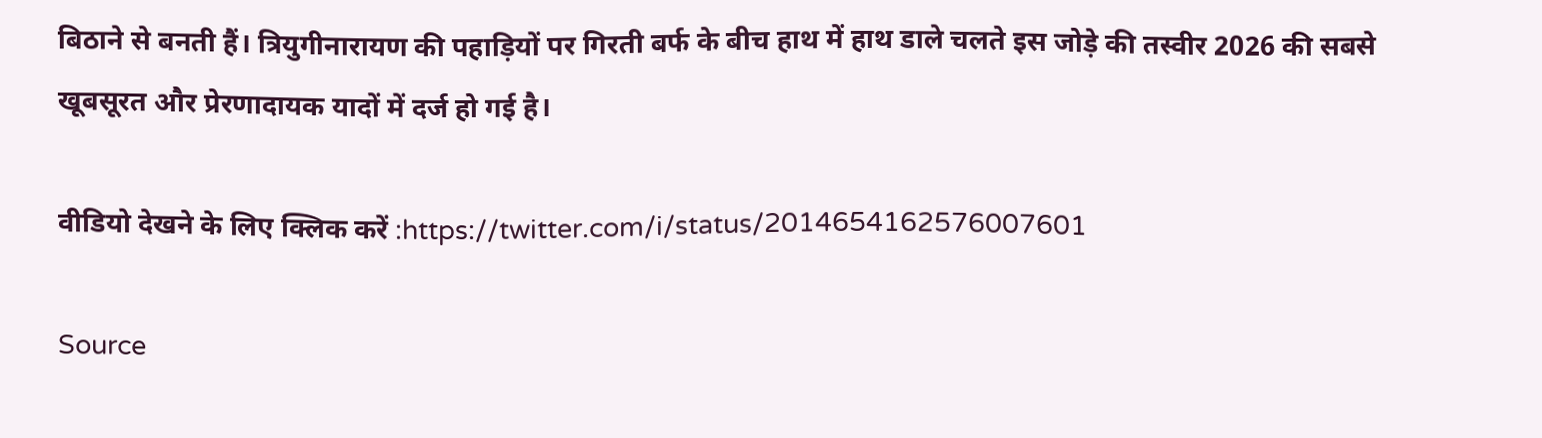बिठाने से बनती हैं। त्रियुगीनारायण की पहाड़ियों पर गिरती बर्फ के बीच हाथ में हाथ डाले चलते इस जोड़े की तस्वीर 2026 की सबसे खूबसूरत और प्रेरणादायक यादों में दर्ज हो गई है।

वीडियो देखने के लिए क्लिक करें :https://twitter.com/i/status/2014654162576007601

Source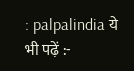: palpalindia ये भी पढ़ें :-